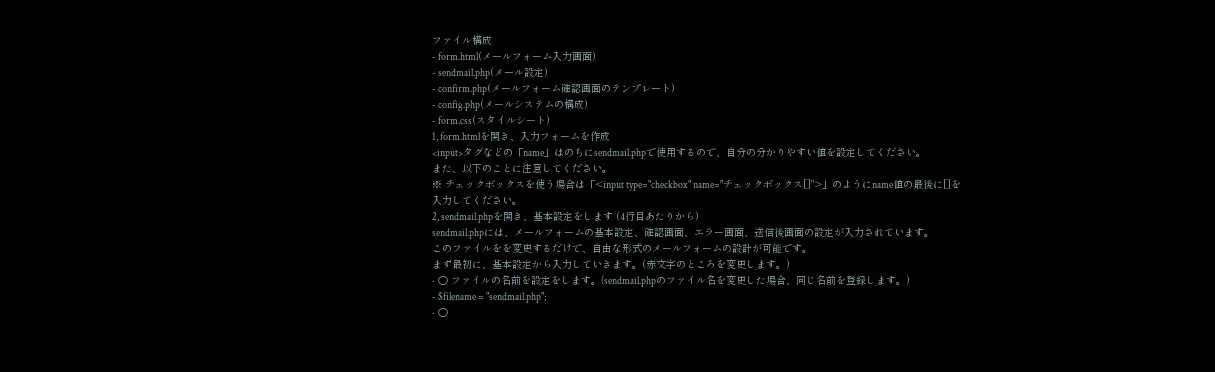ファイル構成
- form.html(メールフォーム入力画面)
- sendmail.php(メール設定)
- confirm.php(メールフォーム確認画面のテンプレート)
- config.php(メールシステムの構成)
- form.css(スタイルシート)
1, form.htmlを開き、入力フォームを作成
<input>タグなどの「name」はのちにsendmail.phpで使用するので、自分の分かりやすい値を設定してください。
また、以下のことに注意してください。
※ チェックボックスを使う場合は「<input type="checkbox" name="チェックボックス[]">」のようにname値の最後に[]を
入力してください。
2, sendmail.phpを開き、基本設定をします (4行目あたりから)
sendmail.phpには、メールフォームの基本設定、確認画面、エラー画面、送信後画面の設定が入力されています。
このファイルをを変更するだけで、自由な形式のメールフォームの設計が可能です。
まず最初に、基本設定から入力していきます。(赤文字のところを変更します。)
- ○ ファイルの名前を設定をします。(sendmail.phpのファイル名を変更した場合、同じ名前を登録します。)
- $filename = "sendmail.php";
- ○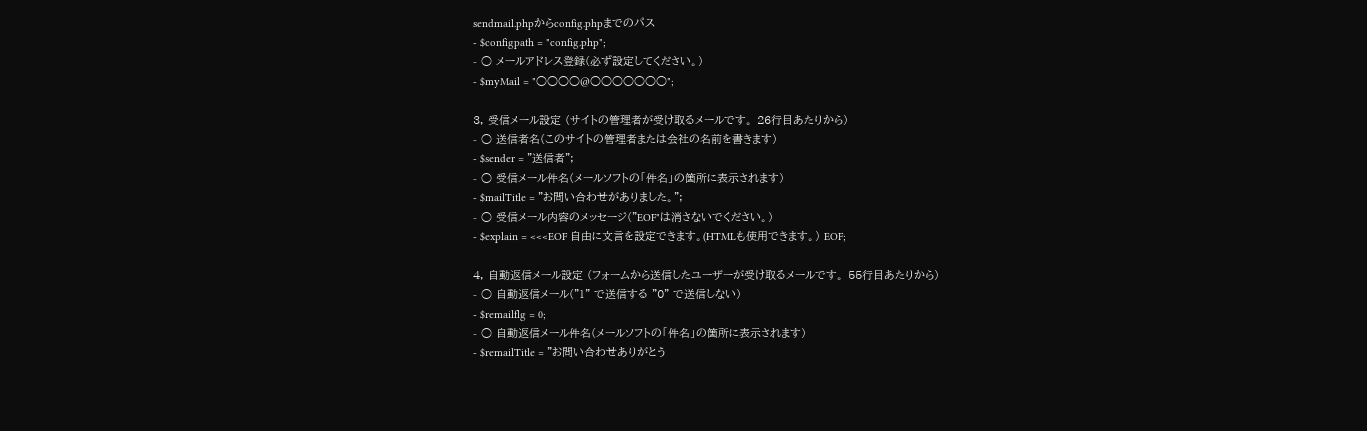sendmail.phpからconfig.phpまでのパス
- $configpath = "config.php";
- ○ メールアドレス登録(必ず設定してください。)
- $myMail = "○○○○@○○○○○○○";

3, 受信メール設定 (サイトの管理者が受け取るメールです。 26行目あたりから)
- ○ 送信者名(このサイトの管理者または会社の名前を書きます)
- $sender = "送信者";
- ○ 受信メール件名(メールソフトの「件名」の箇所に表示されます)
- $mailTitle = "お問い合わせがありました。";
- ○ 受信メール内容のメッセージ("EOF"は消さないでください。)
- $explain = <<<EOF 自由に文言を設定できます。(HTMLも使用できます。) EOF;

4, 自動返信メール設定 (フォームから送信したユーザーが受け取るメールです。 55行目あたりから)
- ○ 自動返信メール("1" で送信する "0" で送信しない)
- $remailflg = 0;
- ○ 自動返信メール件名(メールソフトの「件名」の箇所に表示されます)
- $remailTitle = "お問い合わせありがとう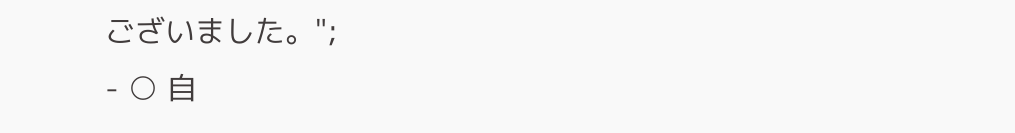ございました。";
- ○ 自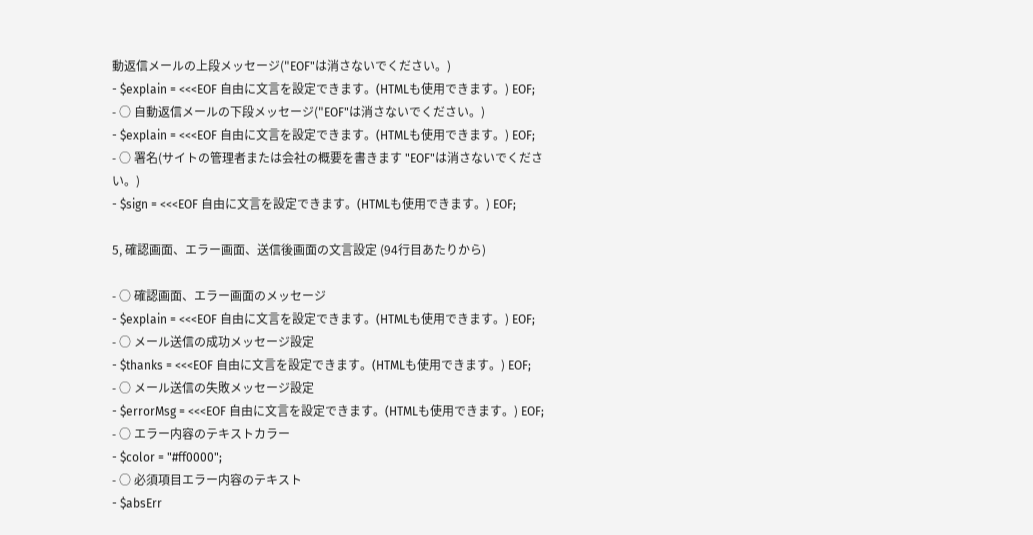動返信メールの上段メッセージ("EOF"は消さないでください。)
- $explain = <<<EOF 自由に文言を設定できます。(HTMLも使用できます。) EOF;
- ○ 自動返信メールの下段メッセージ("EOF"は消さないでください。)
- $explain = <<<EOF 自由に文言を設定できます。(HTMLも使用できます。) EOF;
- ○ 署名(サイトの管理者または会社の概要を書きます "EOF"は消さないでください。)
- $sign = <<<EOF 自由に文言を設定できます。(HTMLも使用できます。) EOF;

5, 確認画面、エラー画面、送信後画面の文言設定 (94行目あたりから)

- ○ 確認画面、エラー画面のメッセージ
- $explain = <<<EOF 自由に文言を設定できます。(HTMLも使用できます。) EOF;
- ○ メール送信の成功メッセージ設定
- $thanks = <<<EOF 自由に文言を設定できます。(HTMLも使用できます。) EOF;
- ○ メール送信の失敗メッセージ設定
- $errorMsg = <<<EOF 自由に文言を設定できます。(HTMLも使用できます。) EOF;
- ○ エラー内容のテキストカラー
- $color = "#ff0000";
- ○ 必須項目エラー内容のテキスト
- $absErr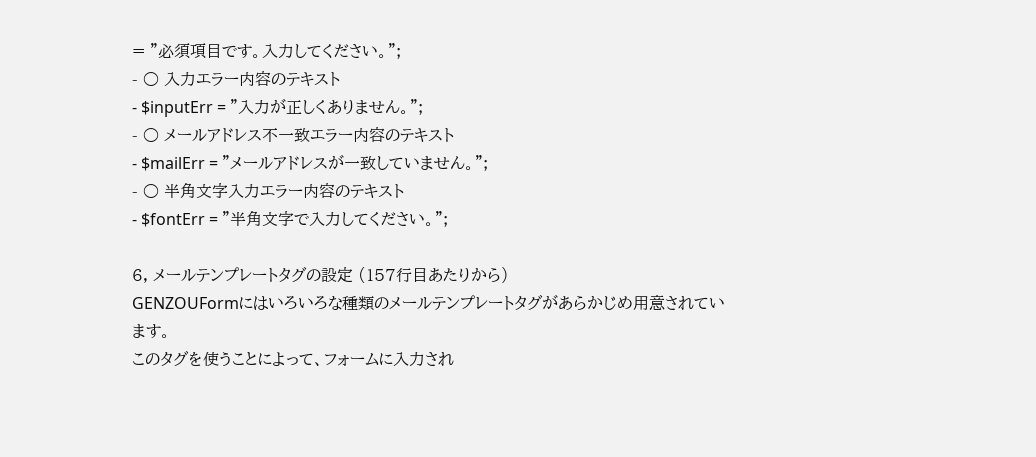= "必須項目です。入力してください。";
- ○ 入力エラー内容のテキスト
- $inputErr = "入力が正しくありません。";
- ○ メールアドレス不一致エラー内容のテキスト
- $mailErr = "メールアドレスが一致していません。";
- ○ 半角文字入力エラー内容のテキスト
- $fontErr = "半角文字で入力してください。";

6, メールテンプレートタグの設定 (157行目あたりから)
GENZOUFormにはいろいろな種類のメールテンプレートタグがあらかじめ用意されています。
このタグを使うことによって、フォームに入力され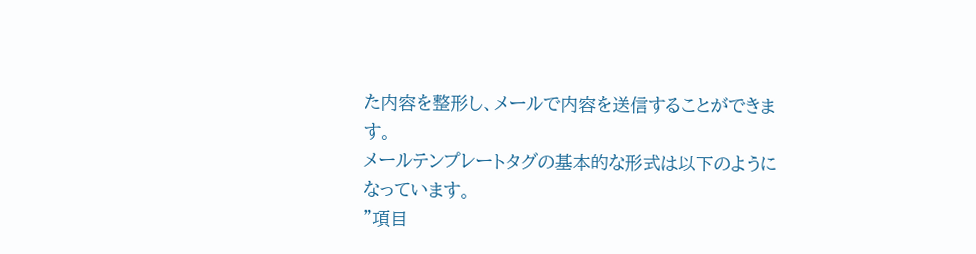た内容を整形し、メールで内容を送信することができます。
メールテンプレートタグの基本的な形式は以下のようになっています。
"項目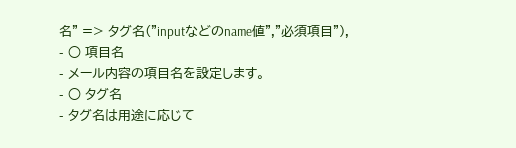名" => タグ名("inputなどのname値","必須項目"),
- ○ 項目名
- メール内容の項目名を設定します。
- ○ タグ名
- タグ名は用途に応じて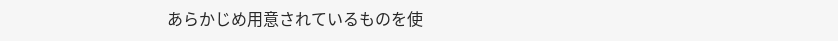あらかじめ用意されているものを使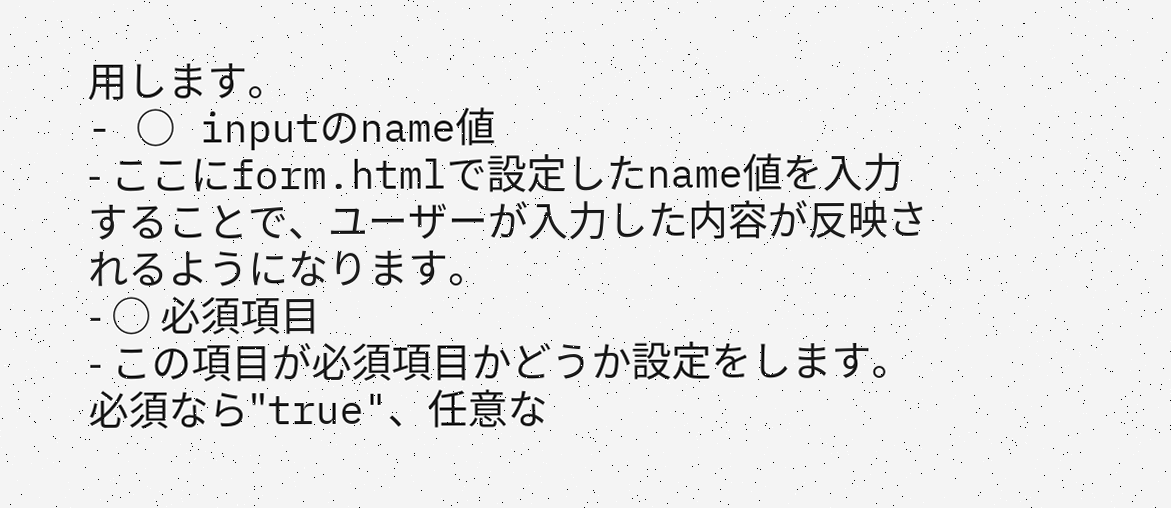用します。
- ○ inputのname値
- ここにform.htmlで設定したname値を入力することで、ユーザーが入力した内容が反映されるようになります。
- ○ 必須項目
- この項目が必須項目かどうか設定をします。必須なら"true"、任意な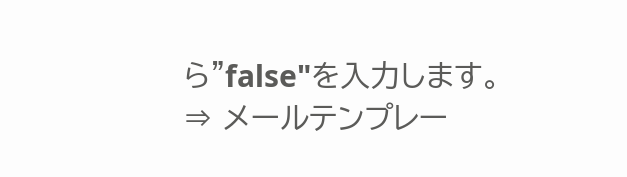ら"false"を入力します。
⇒ メールテンプレー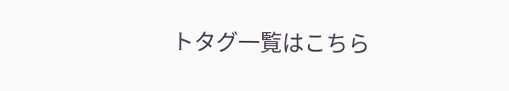トタグ一覧はこちら